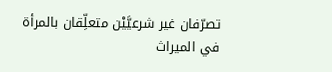تصرّفان غير شرعيَّيْن متعلِّقان بالمرأة في الميراث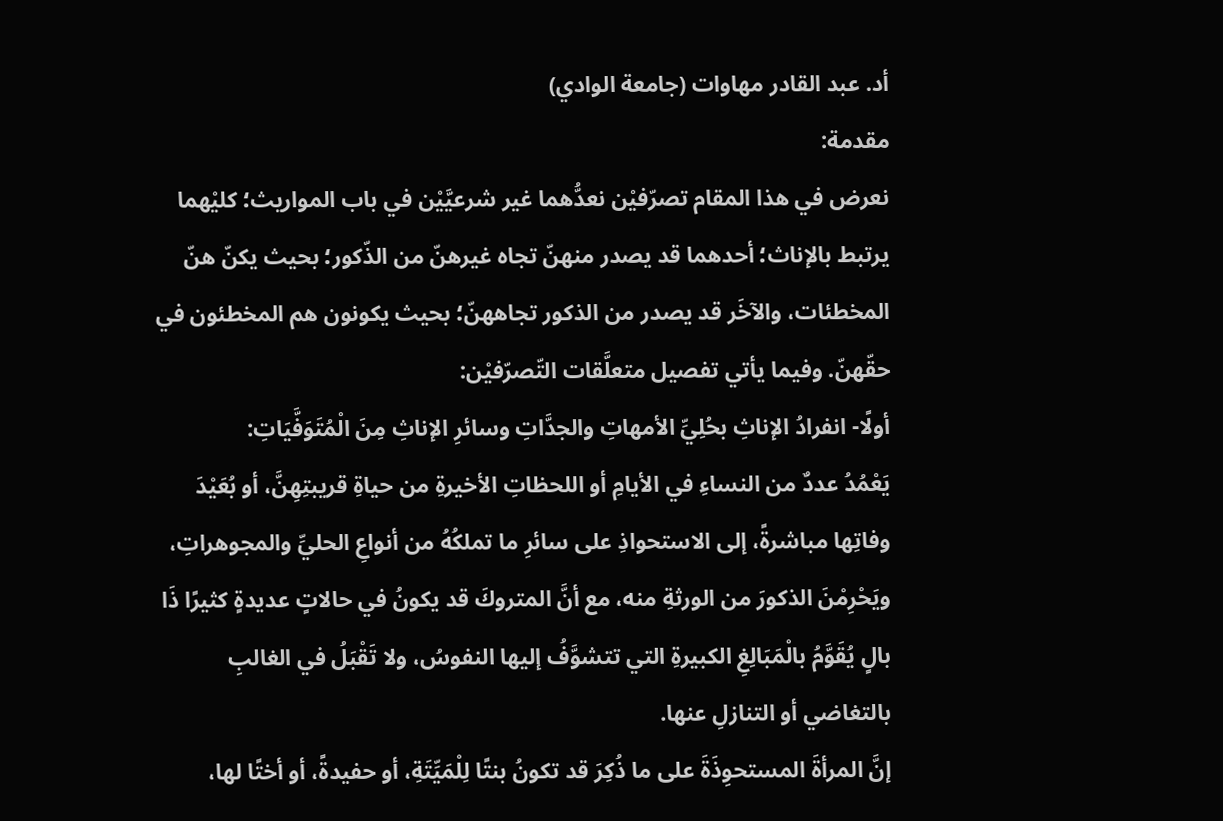أد. عبد القادر مهاوات (جامعة الوادي)
مقدمة:
نعرض في هذا المقام تصرّفيْن نعدُّهما غير شرعيَّيْن في باب المواريث؛ كليْهما يرتبط بالإناث؛ أحدهما قد يصدر منهنّ تجاه غيرهنّ من الذّكور؛ بحيث يكنّ هنّ المخطئات، والآخَر قد يصدر من الذكور تجاههنّ؛ بحيث يكونون هم المخطئون في حقّهنّ. وفيما يأتي تفصيل متعلَّقات التّصرّفيْن:
أولًا- انفرادُ الإناثِ بحُلِيِّ الأمهاتِ والجدَّاتِ وسائرِ الإناثِ مِنَ الْمُتَوَفَّيَاتِ:
يَعْمُدُ عددٌ من النساءِ في الأيامِ أو اللحظاتِ الأخيرةِ من حياةِ قريبتِهِنَّ، أو بُعَيْدَ وفاتِها مباشرةً، إلى الاستحواذِ على سائرِ ما تملكُهُ من أنواعِ الحليِّ والمجوهراتِ، ويَحْرِمْنَ الذكورَ من الورثةِ منه، مع أنَّ المتروكَ قد يكونُ في حالاتٍ عديدةٍ كثيرًا ذَا بالٍ يُقَوَّمُ بالْمَبَالِغِ الكبيرةِ التي تتشوَّفُ إليها النفوسُ، ولا تَقْبَلُ في الغالبِ بالتغاضي أو التنازلِ عنها.
إنَّ المرأةَ المستحوِذَةَ على ما ذُكِرَ قد تكونُ بنتًا لِلْمَيِّتَةِ، أو حفيدةً، أو أختًا لها،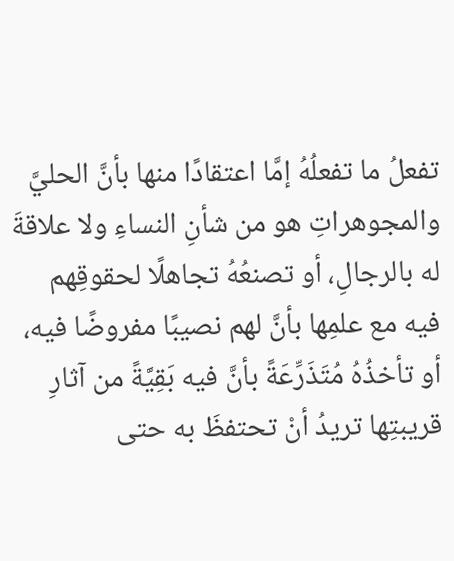تفعلُ ما تفعلُهُ إمَّا اعتقادًا منها بأنَّ الحليَّ والمجوهراتِ هو من شأنِ النساءِ ولا علاقةَ له بالرجالِ، أو تصنعُهُ تجاهلًا لحقوقِهم فيه مع علمِها بأنَّ لهم نصيبًا مفروضًا فيه، أو تأخذُهُ مُتَذَرِّعَةً بأنَّ فيه بَقِيَّةً من آثارِ قريبتِها تريدُ أنْ تحتفظَ به حتى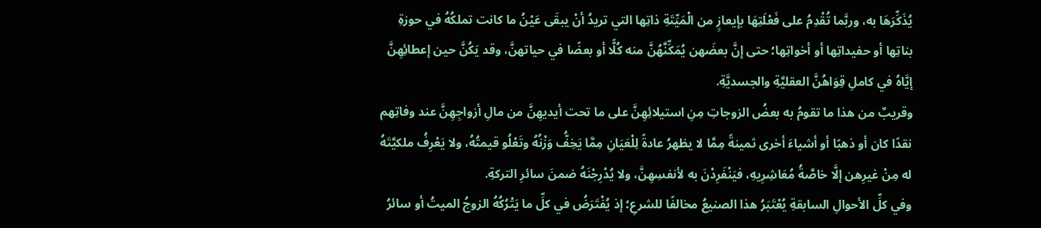يُذَكِّرَهَا به، وربَّما تُقْدِمُ على فَعْلَتِهَا بإيعازٍ من الْمَيِّتَةِ ذاتِها التي تريدُ أنْ يبقَى عَيْنُ ما كانت تملكُهُ في حوزةِ بناتِها أو حفيداتِها أو أخواتِها؛ حتى إنَّ بعضَهن يُمَكِّنَّهُنَّ منه كُلًّا أو بعضًا في حياتهنَّ، وقد يَكُنَّ حين إعطائِهِنَّ إيَّاهُ في كاملِ قِوَاهُنَّ العقليَّةِ والجسديَّةِ.
وقريبٌ من هذا ما تقومُ به بعضُ الزوجاتِ مِنِ استيلائِهِنَّ على ما تحت أيديهِنَّ من مالِ أزواجِهِنَّ عند وفاتِهم نقدًا كان أو ذهبًا أو أشياءَ أخرى ثمينةً مِمَّا لا يظهرُ عادةً لِلْعَيَانِ مِمَّا يَخِفُّ وَزْنُهُ وتَعْلُو قيمتُهُ، ولا يَعْرِفُ ملكيَّتَهُ له مِنْ غيرِهن إلَّا خاصَّةُ مُعَاشِرِيهِ، فيَنْفَرِدْنَ به لأنفسِهِنَّ، ولا يُدْرِجْنَهُ ضمنَ سائرِ التركةِ.
وفي كلِّ الأحوالِ السابقةِ يُعْتَبَرُ هذا الصنيعُ مخالفًا للشرعِ؛ إذ يُفْتَرَضُ في كلِّ ما يَتْرُكُهُ الزوجُ الميتُ أو سائرُ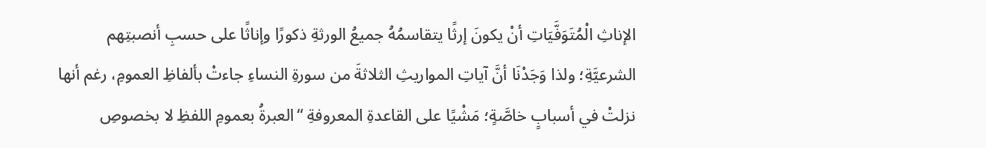الإناثِ الْمُتَوَفَّيَاتِ أنْ يكونَ إرثًا يتقاسمُهُ جميعُ الورثةِ ذكورًا وإناثًا على حسبِ أنصبتِهم الشرعيَّةِ؛ ولذا وَجَدْنَا أنَّ آياتِ المواريثِ الثلاثةَ من سورةِ النساءِ جاءتْ بألفاظِ العمومِ، رغم أنها نزلتْ في أسبابٍ خاصَّةٍ؛ مَشْيًا على القاعدةِ المعروفةِ “العبرةُ بعمومِ اللفظِ لا بخصوصِ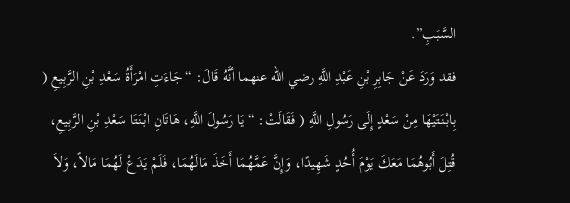السَّبَبِ”.
فقد وَرَدَ عَنْ جَابِرِ بْنِ عَبْدِ اللَّهِ رضي الله عنهما أنَّهُ قَالَ: “جَاءَتِ امْرَأَةُ سَعْدِ بْنِ الرَّبِيعِ ( بِابْنَتَيْهَا مِنْ سَعْدٍ إِلَى رَسُولِ اللَّهِ ( فَقَالَتْ: “يَا رَسُولَ اللَّهِ، هَاتَانِ ابْنَتَا سَعْدِ بْنِ الرَّبِيعِ، قُتِلَ أَبُوهُمَا مَعَكَ يَوْمَ أُحُدٍ شَهِيدًا، وَإِنَّ عَمَّهُمَا أَخَذَ مَالَهُمَا، فَلَمْ يَدَعْ لَهُمَا مَالاً، وَلاَ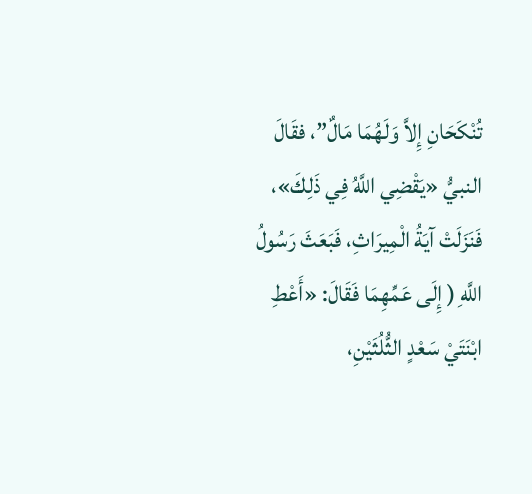تُنْكَحَانِ إِلاَّ وَلَهُمَا مَالٌ”، فقَالَ النبيُّ «يَقْضِي اللَّهُ فِي ذَلِكَ»، فَنَزَلَتْ آيَةُ الْمِيرَاثِ، فَبَعَثَ رَسُولُ اللَّهِ ( إِلَى عَمِّهِمَا فَقَالَ: «أَعْطِ ابْنَتَيْ سَعْدٍ الثُّلُثَيْنِ،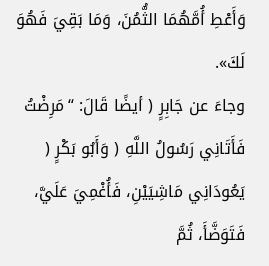وَأَعْطِ أُمَّهُمَا الثُّمُنَ، وَمَا بَقِيَ فَهُوَ لَكَ».
وجاءَ عن جَابِرٍ ( أيضًا قَالَ: “مَرِضْتُ فَأَتَانِي رَسُولُ اللَّهِ ( وَأَبُو بَكْرٍ ( يَعُودَانِي مَاشِيَيْنِ، فَأُغْمِيَ عَلَيَّ، فَتَوَضَّأَ، ثُمَّ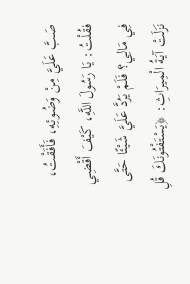صَبَّ عَلَيَّ مِنْ وَضُوئِهِ، فَأَفَقْتُ، فقُلْتُ: يَا رَسُولَ اللَّهِ، كَيْفَ أَقْضِي فِي مَالِي؟ فَلَمْ يَرُدَّ عَلَيَّ شَيْئًا حَتَّى نَزَلَتْ آيَةُ الْمِيرَاثِ: ﴿يَسْتَفْتُونَكَ قُلِ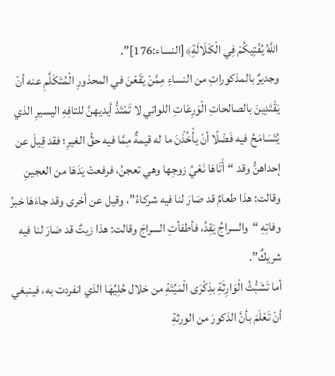اللَّهُ يُفْتِيكُمْ فِي الْكَلَالَةِ﴾[النساء:176]”.
وجديرٌ بالمذكوراتِ من النساءِ مِمَّنْ يَقَعْنَ في المحذورِ الْمُتَكَلَّمِ عنه أنْ يَقْتَدِينَ بالصالحاتِ الْوَرِعَاتِ اللواتي لا تَمْتَدُّ أيديهنَّ للتافِهِ اليسيرِ الذي يُتَسَامَحُ فيه فَضْلًا أنْ يأْخُذْنَ ما له قيمةٌ مِمَّا فيه حقُّ الغيرِ؛ فقد قِيلَ عن إحداهنُّ وقد “أَتَاهَا نَعْيُ زوجِها وهي تعجنُ، فرفعتْ يَدَهَا من العجينِ وقالت: هذا طعامٌ قد صَارَ لنا فيه شركاءُ”، وقيل عن أخرى وقد جاءَهَا خبرُ وفاتِهِ “والسراجُ يَقِدُ، فأطفأتِ السراجَ وقالت: هذا زيتٌ قد صَارَ لنا فيه شريكٌ”.
أما تَشَبُّثُ الْوَارِثَةِ بذِكْرَى الْمَيِّتَةِ من خلال حُلِيِّهَا الذي انفردت به، فينبغي أنْ تَعْلَمَ بأنَّ الذكورَ من الورثةِ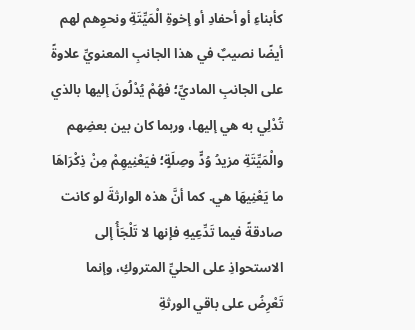كأبناءِ أو أحفادِ أو إخوةِ الْمَيِّتَةِ ونحوِهم لهم أيضًا نصيبٌ في هذا الجانبِ المعنويِّ علاوةً على الجانبِ الماديِّ؛ فهُمْ يُدْلُونَ إليها بالذي تُدْلِي به هي إليها، وربما كان بين بعضِهم والْمَيِّتَةِ مزيدُ وُدٍّ وصِلَةٍ؛ فيَعْنِيهِمْ مِنْ ذِكْرَاهَا ما يَعْنِيهَا هي. كما أنَّ هذه الوارثةَ لو كانت صادقةً فيما تَدِّعِيهِ فإنها لا تَلْجَأُ إلى الاستحواذِ على الحليِّ المتروكِ، وإنما تَعْرِضُ على باقي الورثةِ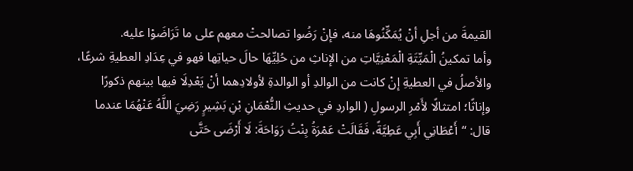القيمةَ من أجلِ أنْ يُمَكِّنُوهَا منه، فإنْ رَضُوا تصالحتْ معهم على ما تَرَاضَوْا عليه.
وأما تمكينُ الْمَيِّتَةِ الْمَعْنِيَّاتِ من الإناثِ من حُلِيِّهَا حالَ حياتِها فهو في عِدَادِ العطيةِ شرعًا، والأصلُ في العطيةِ إنْ كانت من الوالدِ أو الوالدةِ لأولادِهما أنْ يَعْدِلَا فيها بينهم ذكورًا وإناثًا؛ امتثالًا لأَمْرِ الرسولِ ( الواردِ في حديثِ النُّعْمَانِ بْنِ بَشِيرٍ رَضِيَ اللَّهُ عَنْهُمَا عندما قال: “أَعْطَانِي أَبِي عَطِيَّةً، فَقَالَتْ عَمْرَةُ بِنْتُ رَوَاحَةَ: لَا أَرْضَى حَتَّى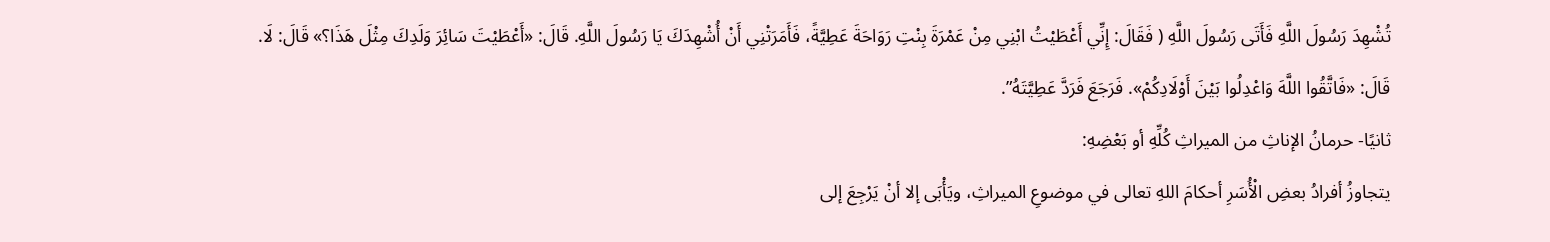تُشْهِدَ رَسُولَ اللَّهِ فَأَتَى رَسُولَ اللَّهِ ( فَقَالَ: إِنِّي أَعْطَيْتُ ابْنِي مِنْ عَمْرَةَ بِنْتِ رَوَاحَةَ عَطِيَّةً، فَأَمَرَتْنِي أَنْ أُشْهِدَكَ يَا رَسُولَ اللَّهِ. قَالَ: «أَعْطَيْتَ سَائِرَ وَلَدِكَ مِثْلَ هَذَا؟» قَالَ: لَا. قَالَ: «فَاتَّقُوا اللَّهَ وَاعْدِلُوا بَيْنَ أَوْلَادِكُمْ». فَرَجَعَ فَرَدَّ عَطِيَّتَهُ”.
ثانيًا- حرمانُ الإناثِ من الميراثِ كُلِّهِ أو بَعْضِهِ:
يتجاوزُ أفرادُ بعضِ الْأُسَرِ أحكامَ اللهِ تعالى في موضوعِ الميراثِ، ويَأْبَى إلا أنْ يَرْجِعَ إلى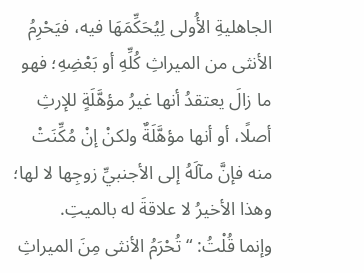الجاهليةِ الأُولى لِيُحَكِّمَهَا فيه، فيَحْرِمُ الأنثى من الميراثِ كُلِّهِ أو بَعْضِهِ؛ فهو ما زالَ يعتقدُ أنها غيرُ مؤهَّلَةٍ للإرثِ أصلًا، أو أنها مؤهَّلَةٌ ولكنْ إنْ مُكِّنَتْ منه فإنَّ مآلَهُ إلى الأجنبيِّ زوجِها لا لها؛ وهذا الأخيرُ لا علاقةَ له بالميتِ.
وإنما قُلْتُ: “تُحْرَمُ الأنثى مِنَ الميراثِ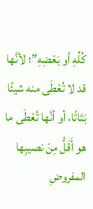كُلِّهِ أو بَعْضِهِ”؛ لأنَّها قد لا تُعْطَى منه شيئًا بَتَاتًا، أو أنَّها تُعْطَى ما هو أَقَلُّ مِنْ نصيبِها المفروضِ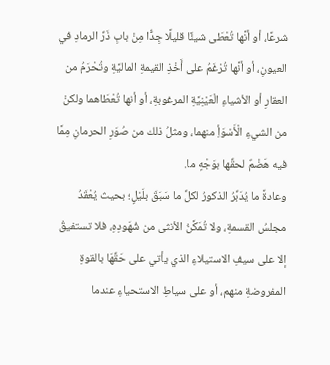شرعًا، أو أنَّها تُعْطَى شيئًا قليلًا جِدًّا مِنْ بابِ ذَرِّ الرمادِ في العيونِ، أو أنَّها تُرْغَمُ على أَخْذِ القيمةِ الماليَّةِ وتُحْرَمُ من العقارِ أو الأشياءِ الْعَيْنِيَّةِ المرغوبةِ، أو أنها تُعْطَاهما ولكنْ من الشيءِ الْأَسْوَأِ منهما، ومثلُ ذلك من صُوَرِ الحرمانِ مِمَّا فيه هَضْمٌ لحقِّها بوَجْهٍ ما.
وعادةً ما يُدَبِّرُ الذكورُ لكلِّ ما سَبَقَ بلَيْلٍ؛ بحيث يُعْقَدُ مجلسُ القسمةِ، ولا تُمَكَّنُ الأنثى من شُهَودِهِ، فلا تستفيقُ إلا على سيفِ الاستيلاءِ الذي يأتي على حَقِّهَا بالقوةِ المفروضةِ منهم، أو على سياطِ الاستحياءِ عندما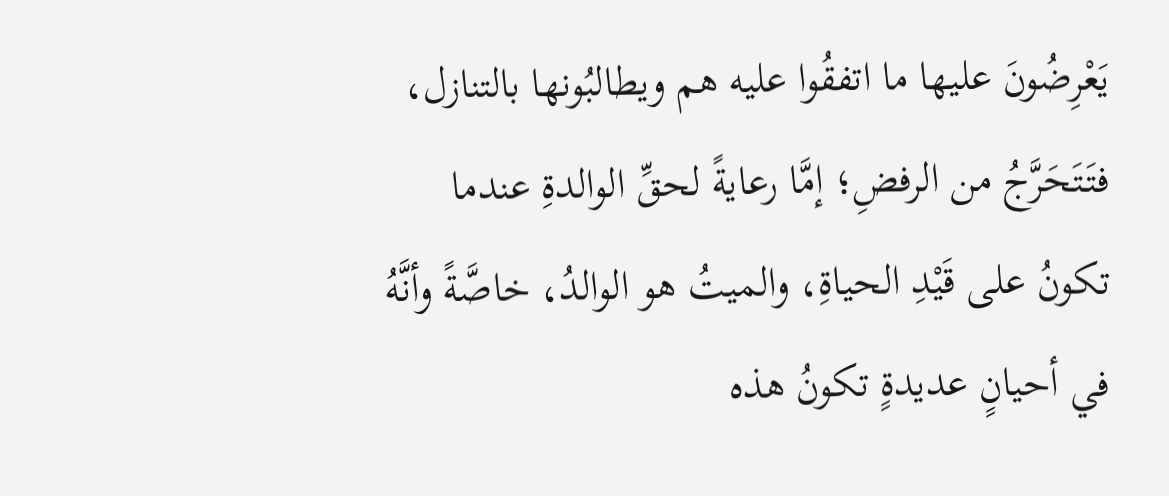يَعْرِضُونَ عليها ما اتفقُوا عليه هم ويطالبُونها بالتنازل، فتَتَحَرَّجُ من الرفضِ؛ إمَّا رعايةً لحقِّ الوالدةِ عندما تكونُ على قَيْدِ الحياةِ، والميتُ هو الوالدُ، خاصَّةً وأنَّهُ في أحيانٍ عديدةٍ تكونُ هذه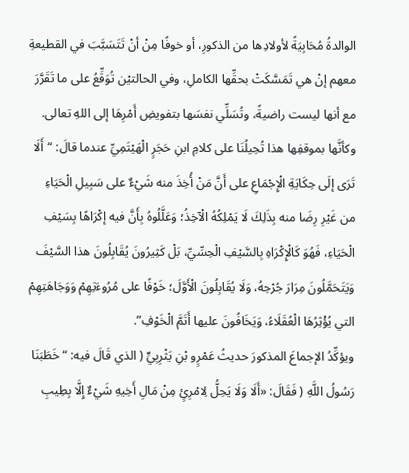الوالدةُ مُحَابِيَةً لأولادِها من الذكورِ، أو خوفًا مِنْ أنْ تَتَسَبَّبَ في القطيعةِ معهم إنْ هي تَمَسَّكَتْ بحقِّها الكاملِ، وفي الحالتيْن تُوَقِّعُ على ما تَقَرَّرَ مع أنها ليست راضيةً، وتُسَلِّي نفسَها بتفويضِ أَمْرِهَا إلى اللهِ تعالى.
وكأنَّها بموقفِها هذا تُحِيلُنَا على كلامِ ابنِ حَجَرٍ الْهَيْتَمِيِّ عندما قالَ: “أَلَا تَرَى إلَى حِكَايَةِ الْإِجْمَاعِ على أَنَّ مَنْ أُخِذَ منه شَيْءٌ على سَبِيلِ الْحَيَاءِ من غَيْرِ رِضَا منه بِذَلِكَ لَا يَمْلِكُهُ الْآخِذُ؛ وَعَلَّلُوهُ بِأَنَّ فيه إكْرَاهًا بِسَيْفِ الْحَيَاءِ، فَهُوَ كَالْإِكْرَاهِ بِالسَّيْفِ الْحِسِّيِّ، بَلْ كَثِيرُونَ يُقَابِلُونَ هذا السَّيْفَ وَيَتَحَمَّلُونَ مِرَارَ جُرْحِهُ، وَلَا يُقَابِلُونَ الْأَوَّلَ؛ خَوْفًا على مُرُوءَتِهِمْ وَوَجَاهَتِهِمْ التي يُؤْثِرُهَا الْعُقَلَاءُ، وَيَخَافُونَ عليها أَتَمَّ الْخَوْفِ”.
ويؤكِّدُ الإجماعَ المذكورَ حديثُ عَمْرٍو بْنِ يَثْرِبِيٍّ ( الذي قَالَ فيه: “خَطَبَنَا رَسُولُ اللَّهِ ( فَقَالَ: «أَلَا وَلَا يَحِلُّ لِامْرِئٍ مِنْ مَالِ أَخِيهِ شَيْءٌ إِلَّا بِطِيبِ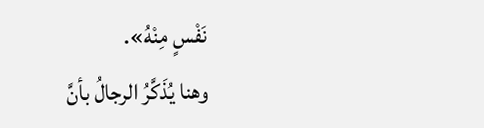نَفْسٍ مِنْهُ».
وهنا يُذَكَّرُ الرجالُ بأنَّ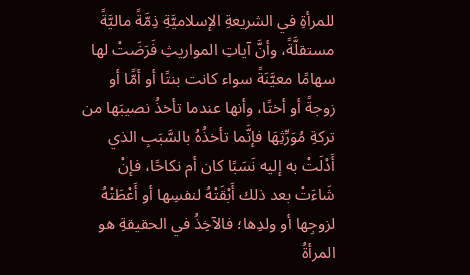للمرأةِ في الشريعةِ الإسلاميَّةِ ذِمَّةً ماليَّةً مستقلَّةً، وأنَّ آياتِ المواريثِ فَرَضَتْ لها سهامًا معيَّنَةً سواء كانت بنتًا أو أمًّا أو زوجةً أو أختًا، وأنها عندما تأخذُ نصيبَها من تركةِ مُوَرِّثِهَا فإنَّما تأخذُهُ بالسَّبَبِ الذي أَدْلَتْ به إليه نَسَبًا كان أم نكاحًا، فإنْ شَاءَتْ بعد ذلك أَبْقَتْهُ لنفسِها أو أَعْطَتْهُ لزوجِها أو ولدِها؛ فالآخِذُ في الحقيقةِ هو المرأةُ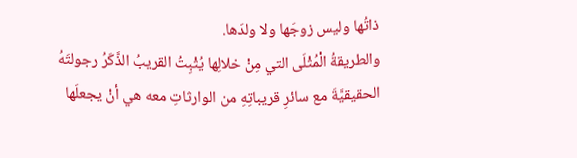ذاتُها وليس زوجَها ولا ولدَها.
والطريقةُ الْمُثْلَى التي مِنْ خلالِها يُثْبِتُ القريبُ الذَّكَرُ رجولتَهُ الحقيقيَّةَ مع سائرِ قريباتِهِ من الوارثاتِ معه هي أنْ يجعلَها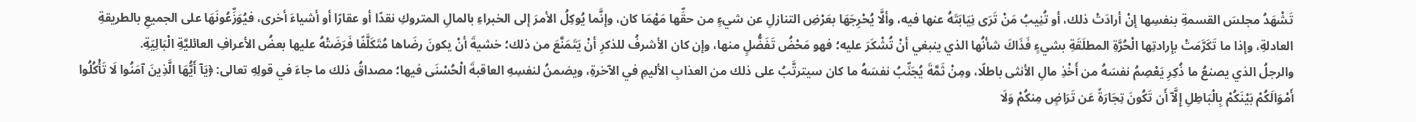تَشْهَدُ مجلسَ القسمةِ بنفسِها إنْ أرادَتْ ذلك، أو تُنِيبُ مَنْ تَرَى نِيَابَتَهُ عنها فيه، وألَّا يُحْرِجَهَا بعَرْضِ التنازلِ عن شيءٍ من حقِّها مَهْمَا كان، وإنَّما يُوكِلُ الأمرَ إلى الخبراءِ بالمالِ المتروكِ نقدًا أو عقارًا أو أشياءَ أخرى، فيُوَزِّعُونَهَا على الجميعِ بالطريقةِ العادلةِ، وإذا ما تَكَرَّمَتْ بإرادتِها الْحُرَّةِ المطلَقَةِ بشيءٍ فَذَاكَ شأنُها الذي ينبغي أنْ تُشْكَرَ عليه؛ فهو مَحْضُ تَفَضُّلٍ منها، وإن كان الأشرفُ للذكرِ أنْ يَتَمَنَّعَ من ذلك؛ خشيةَ أنْ يكونَ رضَاها مُتَكَلَّفًا فَرَضَتْهُ عليها بعضُ الأعرافِ العائليَّةِ الْبَالِيَةِ.
والرجلُ الذي يصنعُ ما ذُكِرِ يَعْصِمُ نفسَهُ من أَخْذِ مالِ الأنثى باطلًا، ومِنْ ثَمَّةَ يُجَنِّبُ نفسَهُ ما كان سيترتَّبُ على ذلك من العذابِ الأليمِ في الآخرةِ، ويضمنُ لنفسِهِ العاقبةَ الْحُسْنَى فيها؛ مصداقُ ذلك ما جاءَ في قولِهِ تعالى: ﴿يَآ أَيُّهَا الَّذِينَ آمَنُوا لَا تَأْكُلُوا أَمْوَالَكُمْ بَيْنَكُمْ بِالْبَاطِلِ إِلَّآ أَن تَكُونَ تِجَارَةً عَن تَرَاضٍ مِنكُمْ وَلَا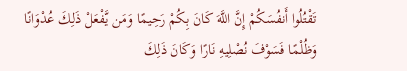تَقْتُلُوا أَنفُسَكُمْ إِنَّ اللَّهَ كَانَ بِكُمْ رَحِيمًا وَمَن يَّفْعَلْ ذَلِكَ عُدْوَانًا وَظُلْمًا فَسَوْفَ نُصْلِيهِ نَارًا وَكَانَ ذَلِكَ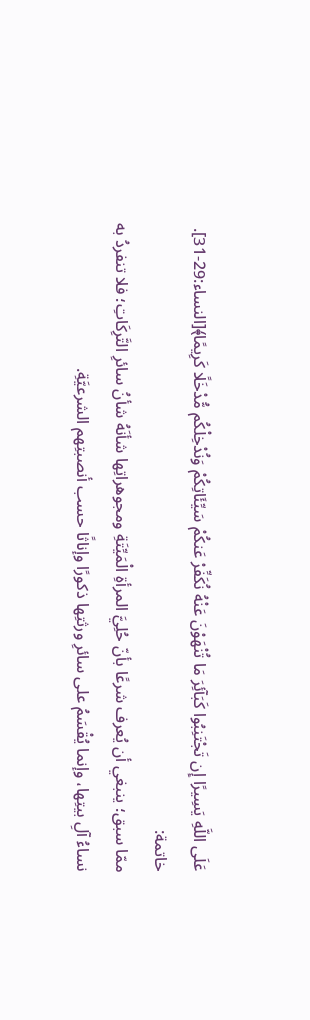عَلَى اللَّهِ يَسِيرًا إِن تَجْتَنِبُوا كَبَآئِرَ مَا تُنْهَوْنَ عَنْهُ نُكَفِّرْ عَنكُمْ سَيِّئَاتِكُمْ وَنُدْخِلْكُم مُّدْخَلًا كَرِيمًا﴾[النساء:29-31].
خاتمة:
ممّا سبق؛ ينبغي أن يُعرف شرعًا بأنّ حُلِيَّ المرأةِ الْمَيِّتَةِ ومجوهراتِها شأنَهُ شأنُ سائرِ التَّرِكَاتِ؛ فلا تنفردُ به نساءُ آلِ بيتِها، وإنما يُقْسَمُ على سائرِ ورثتِها ذكورًا وإناثًا حسب أنصبتِهم الشرعيَّةِ.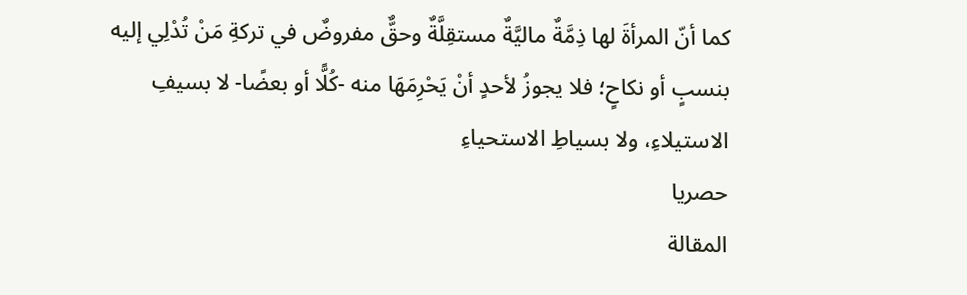كما أنّ المرأةَ لها ذِمَّةٌ ماليَّةٌ مستقِلَّةٌ وحقٌّ مفروضٌ في تركةِ مَنْ تُدْلِي إليه بنسبٍ أو نكاحٍ؛ فلا يجوزُ لأحدٍ أنْ يَحْرِمَهَا منه -كُلًّا أو بعضًا- لا بسيفِ الاستيلاءِ، ولا بسياطِ الاستحياءِ
حصريا
المقالة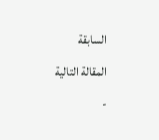السابقة
المقالة التالية
-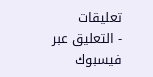تعليقات
- التعليق عبر فيسبوك